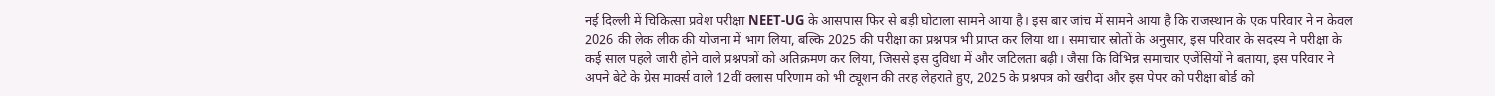नई दिल्ली में चिकित्सा प्रवेश परीक्षा NEET-UG के आसपास फिर से बड़ी घोटाला सामने आया है। इस बार जांच में सामने आया है कि राजस्थान के एक परिवार ने न केवल 2026 की लेक लीक की योजना में भाग लिया, बल्कि 2025 की परीक्षा का प्रश्नपत्र भी प्राप्त कर लिया था। समाचार स्रोतों के अनुसार, इस परिवार के सदस्य ने परीक्षा के कई साल पहले जारी होने वाले प्रश्नपत्रों को अतिक्रमण कर लिया, जिससे इस दुविधा में और जटिलता बढ़ी। जैसा कि विभिन्न समाचार एजेंसियों ने बताया, इस परिवार ने अपने बेटे के ग्रेस मार्क्स वाले 12वीं क्लास परिणाम को भी ट्यूशन की तरह लेहराते हुए, 2025 के प्रश्नपत्र को खरीदा और इस पेपर को परीक्षा बोर्ड को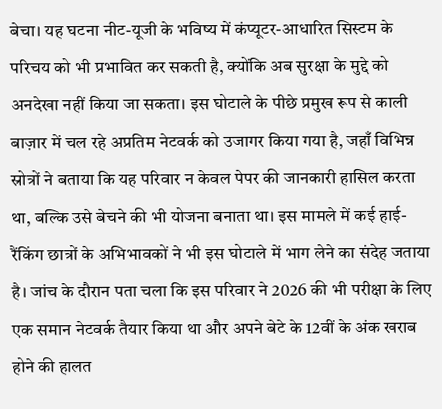बेचा। यह घटना नीट-यूजी के भविष्य में कंप्यूटर-आधारित सिस्टम के परिचय को भी प्रभावित कर सकती है, क्योंकि अब सुरक्षा के मुद्दे को अनदेखा नहीं किया जा सकता। इस घोटाले के पीछे प्रमुख रूप से काली बाज़ार में चल रहे अप्रतिम नेटवर्क को उजागर किया गया है, जहाँ विभिन्न स्रोत्रों ने बताया कि यह परिवार न केवल पेपर की जानकारी हासिल करता था, बल्कि उसे बेचने की भी योजना बनाता था। इस मामले में कई हाई-रैंकिंग छात्रों के अभिभावकों ने भी इस घोटाले में भाग लेने का संदेह जताया है। जांच के दौरान पता चला कि इस परिवार ने 2026 की भी परीक्षा के लिए एक समान नेटवर्क तैयार किया था और अपने बेटे के 12वीं के अंक खराब होने की हालत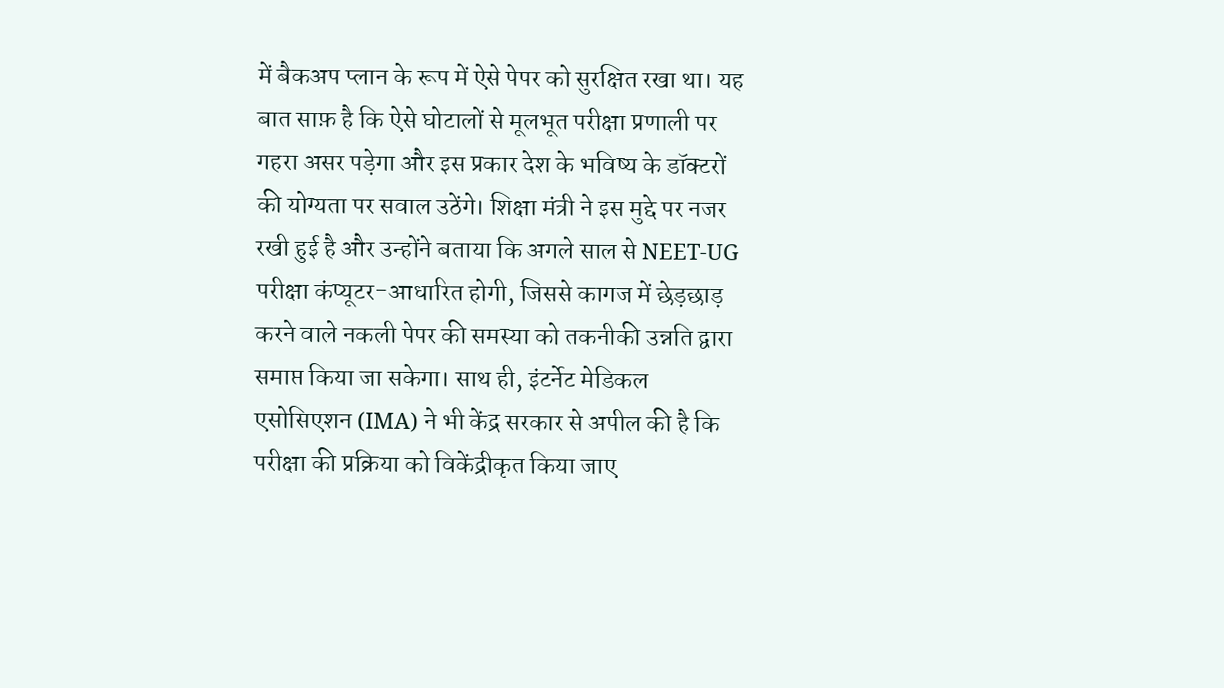में बैकअप प्लान के रूप में ऐसे पेपर को सुरक्षित रखा था। यह बात साफ़ है कि ऐसे घोटालों से मूलभूत परीक्षा प्रणाली पर गहरा असर पड़ेगा और इस प्रकार देश के भविष्य के डॉक्टरों की योग्यता पर सवाल उठेंगे। शिक्षा मंत्री ने इस मुद्दे पर नजर रखी हुई है और उन्होंने बताया कि अगले साल से NEET-UG परीक्षा कंप्यूटर-आधारित होगी, जिससे कागज में छेड़छाड़ करने वाले नकली पेपर की समस्या को तकनीकी उन्नति द्वारा समाप्त किया जा सकेगा। साथ ही, इंटर्नेट मेडिकल एसोसिएशन (IMA) ने भी केंद्र सरकार से अपील की है कि परीक्षा की प्रक्रिया को विकेंद्रीकृत किया जाए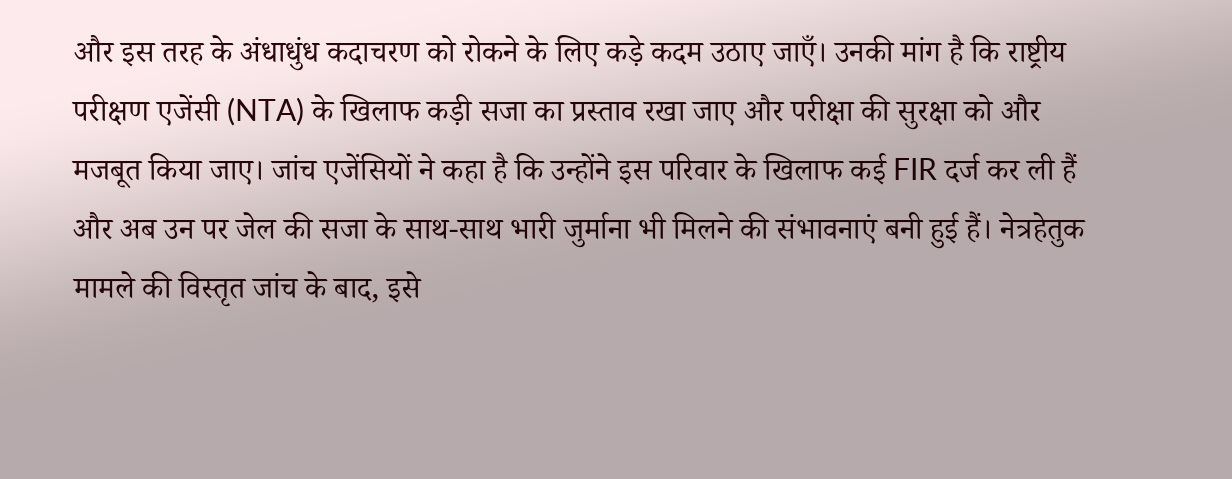और इस तरह के अंधाधुंध कदाचरण को रोकने के लिए कड़े कदम उठाए जाएँ। उनकी मांग है कि राष्ट्रीय परीक्षण एजेंसी (NTA) के खिलाफ कड़ी सजा का प्रस्ताव रखा जाए और परीक्षा की सुरक्षा को और मजबूत किया जाए। जांच एजेंसियों ने कहा है कि उन्होंने इस परिवार के खिलाफ कई FIR दर्ज कर ली हैं और अब उन पर जेल की सजा के साथ-साथ भारी जुर्माना भी मिलने की संभावनाएं बनी हुई हैं। नेत्रहेतुक मामले की विस्तृत जांच के बाद, इसे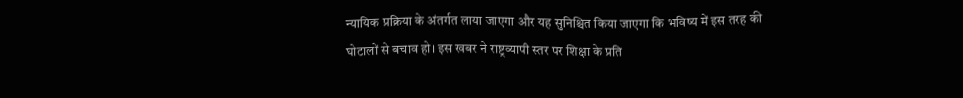न्यायिक प्रक्रिया के अंतर्गत लाया जाएगा और यह सुनिश्चित किया जाएगा कि भविष्य में इस तरह की घोटालों से बचाव हो। इस खबर ने राष्ट्रव्यापी स्तर पर शिक्षा के प्रति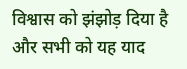विश्वास को झंझोड़ दिया है और सभी को यह याद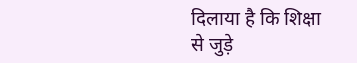दिलाया है कि शिक्षा से जुड़े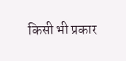किसी भी प्रकार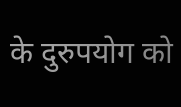के दुरुपयोग को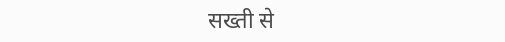सख्ती से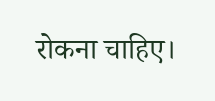रोकना चाहिए।